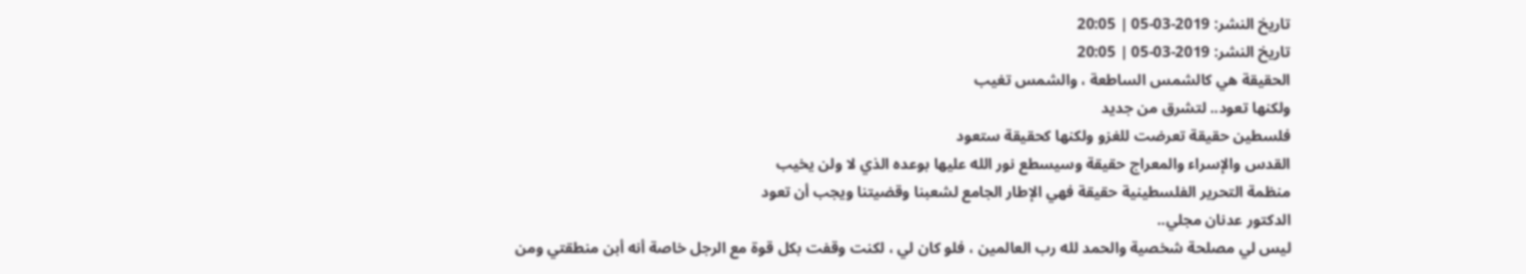تاريخ النشر: 2019-03-05 | 20:05
تاريخ النشر: 2019-03-05 | 20:05
الحقيقة هي كالشمس الساطعة ، والشمس تغيب
ولكنها تعود.. لتشرق من جديد
فلسطين حقيقة تعرضت للغزو ولكنها كحقيقة ستعود
القدس والإسراء والمعراج حقيقة وسيسطع نور الله عليها بوعده الذي لا ولن يخيب
منظمة التحرير الفلسطينية حقيقة فهي الإطار الجامع لشعبنا وقضيتنا ويجب أن تعود
الدكتور عدنان مجلي..
ليس لي مصلحة شخصية والحمد لله رب العالمين ، فلو كان لي ، لكنت وقفت بكل قوة مع الرجل خاصة أنه أبن منطقتي ومن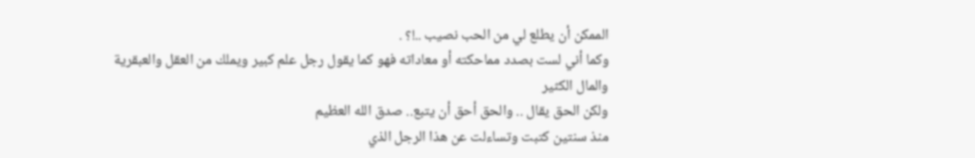الممكن أن يطلع لي من الحب نصيب ..!؟ .
وكما أني لست بصدد مماحكته أو معاداته فهو كما يقول رجل علم كبير ويملك من العقل والعبقرية والمال الكثير
ولكن الحق يقال .. والحق أحق أن يتبع.. صدق الله العظيم
منذ سنتين كتبت وتساءلت عن هذا الرجل الذي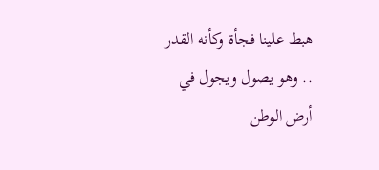هبط علينا فجأة وكأنه القدر .. وهو يصول ويجول في أرض الوطن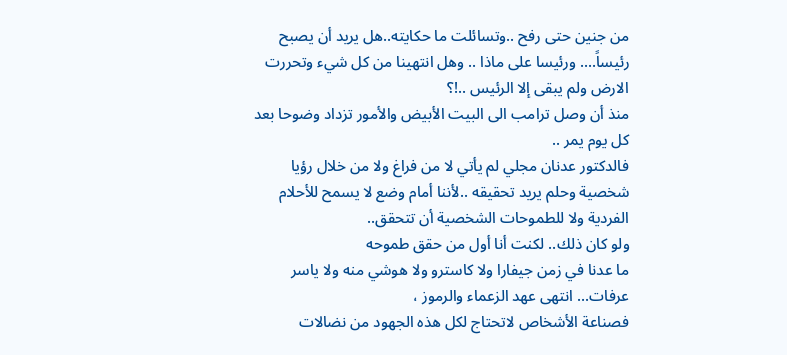من جنين حتى رفح ..وتسائلت ما حكايته..هل يريد أن يصبح رئيساً.... ورئيسا على ماذا .. وهل انتهينا من كل شيء وتحررت الارض ولم يبقى إلا الرئيس ..!؟
منذ أن وصل ترامب الى البيت الأبيض والأمور تزداد وضوحا بعد كل يوم يمر ..
فالدكتور عدنان مجلي لم يأتي لا من فراغ ولا من خلال رؤيا شخصية وحلم يريد تحقيقه ..لأننا أمام وضع لا يسمح للأحلام الفردية ولا للطموحات الشخصية أن تتحقق..
ولو كان ذلك.. لكنت أنا أول من حقق طموحه
ما عدنا في زمن جيفارا ولا كاسترو ولا هوشي منه ولا ياسر عرفات... انتهى عهد الزعماء والرموز ،
فصناعة الأشخاص لاتحتاج لكل هذه الجهود من نضالات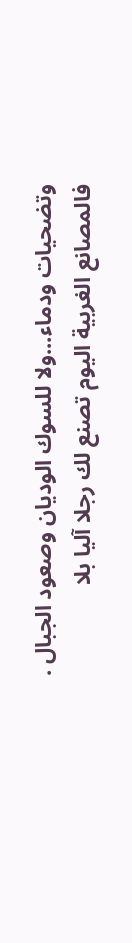وتضحيات ودماء...ولا للسوك الوديان وصعود الجبال .
فالمصانع الغربية اليوم تصنع لك رجلا آليا بلا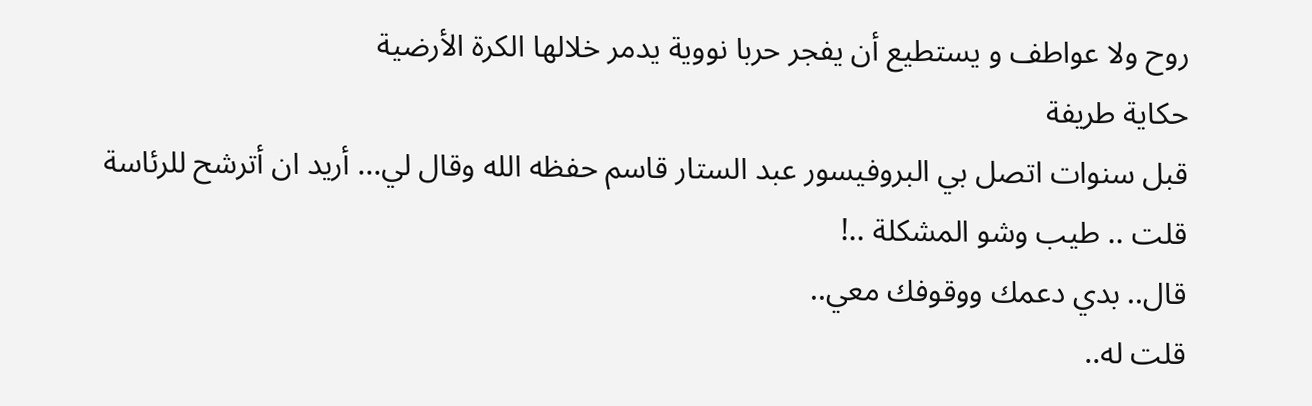روح ولا عواطف و يستطيع أن يفجر حربا نووية يدمر خلالها الكرة الأرضية
حكاية طريفة
قبل سنوات اتصل بي البروفيسور عبد الستار قاسم حفظه الله وقال لي... أريد ان أترشح للرئاسة
قلت .. طيب وشو المشكلة ..!
قال.. بدي دعمك ووقوفك معي..
قلت له..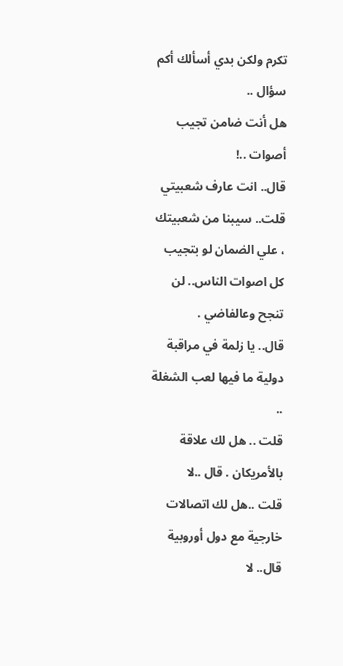تكرم ولكن بدي أسألك أكم سؤال ..
هل أنت ضامن تجيب أصوات ..!
قال.. انت عارف شعبيتي
قلت.. سيبنا من شعبيتك ، علي الضمان لو بتجيب كل اصوات الناس.. لن تنجح وعالفاضي .
قال.. يا زلمة في مراقبة دولية ما فيها لعب الشغلة ..
قلت .. هل لك علاقة بالأمريكان . قال ..لا
قلت ..هل لك اتصالات خارجية مع دول أوروبية
قال.. لا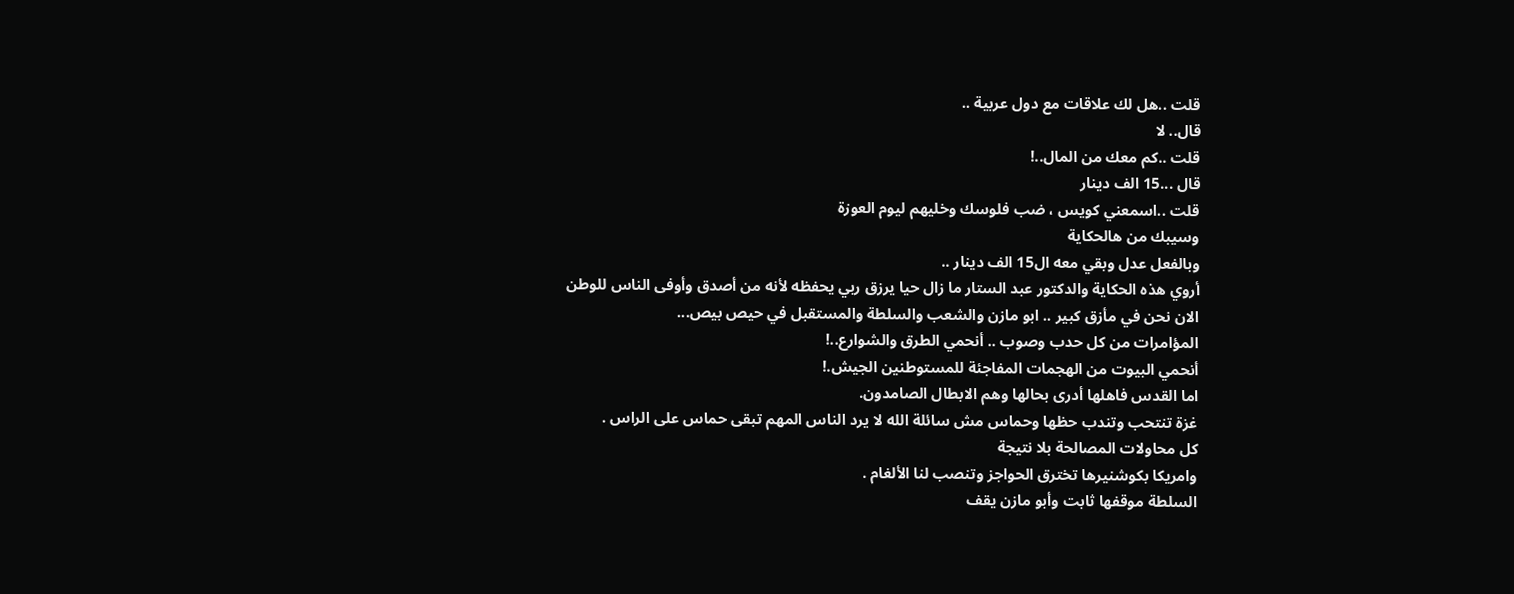قلت ..هل لك علاقات مع دول عربية ..
قال.. لا
قلت ..كم معك من المال..!
قال ...15 الف دينار
قلت ..اسمعني كويس ، ضب فلوسك وخليهم ليوم العوزة
وسيبك من هالحكاية
وبالفعل عدل وبقي معه ال15 الف دينار ..
أروي هذه الحكاية والدكتور عبد الستار ما زال حيا يرزق ربي يحفظه لأنه من أصدق وأوفى الناس للوطن
الان نحن في مأزق كبير .. ابو مازن والشعب والسلطة والمستقبل في حيص بيص...
المؤامرات من كل حدب وصوب .. أنحمي الطرق والشوارع..!
أنحمي البيوت من الهجمات المفاجئة للمستوطنين الجيش.!
اما القدس فاهلها أدرى بحالها وهم الابطال الصامدون.
غزة تنتحب وتندب حظها وحماس مش سائلة الله لا يرد الناس المهم تبقى حماس على الراس .
كل محاولات المصالحة بلا نتيجة
وامريكا بكوشنيرها تخترق الحواجز وتنصب لنا الألغام .
السلطة موقفها ثابت وأبو مازن يقف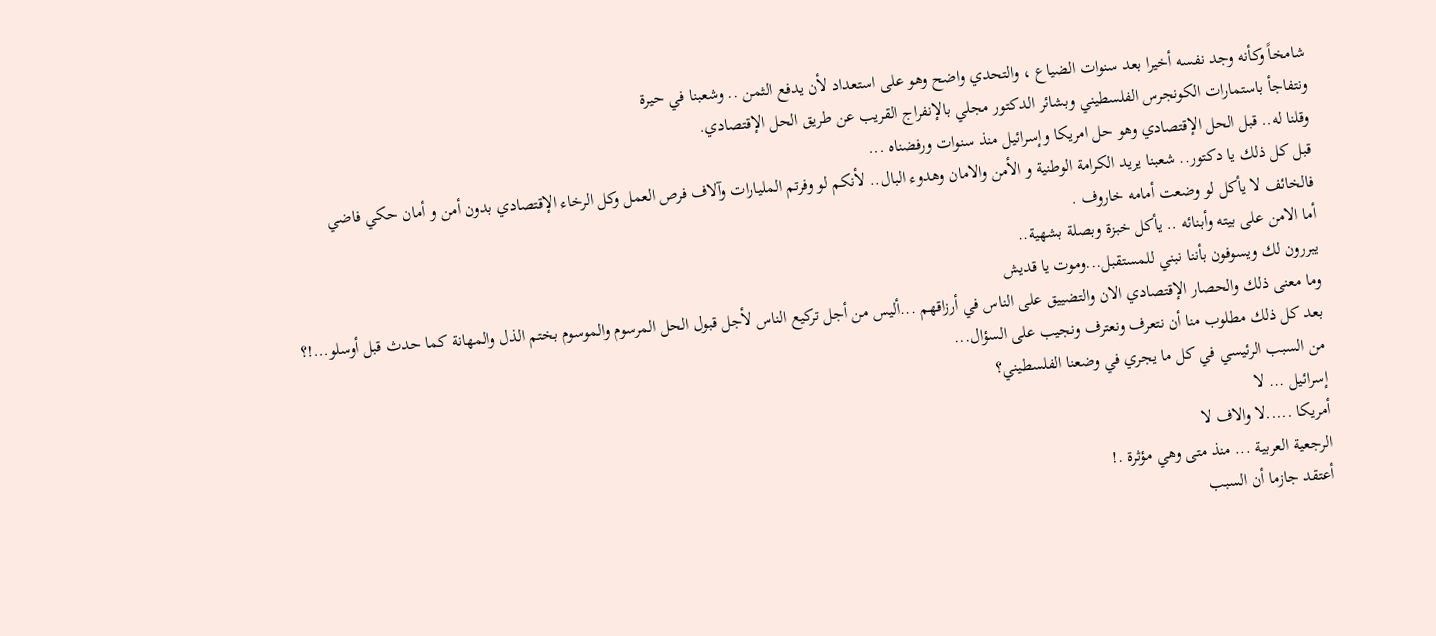شامخاً وكأنه وجد نفسه أخيرا بعد سنوات الضياع ، والتحدي واضح وهو على استعداد لأن يدفع الثمن .. وشعبنا في حيرة
ونتفاجأ باستمارات الكونجرس الفلسطيني وبشائر الدكتور مجلي بالإنفراج القريب عن طريق الحل الإقتصادي.
وقلنا له.. قبل الحل الإقتصادي وهو حل امريكا وإسرائيل منذ سنوات ورفضناه ...
قبل كل ذلك يا دكتور.. شعبنا يريد الكرامة الوطنية و الأمن والامان وهدوء البال.. لأنكم لو وفرتم المليارات وآلاف فرص العمل وكل الرخاء الإقتصادي بدون أمن و أمان حكي فاضي
فالخائف لا يأكل لو وضعت أمامه خاروف .
أما الامن على بيته وأبنائه .. يأكل خبزة وبصلة بشهية..
يبررون لك ويسوفون بأننا نبني للمستقبل...وموت يا قديش
وما معنى ذلك والحصار الإقتصادي الان والتضييق على الناس في أرزاقهم ...أليس من أجل تركيع الناس لأجل قبول الحل المرسوم والموسوم بختم الذل والمهانة كما حدث قبل أوسلو...!؟
بعد كل ذلك مطلوب منا أن نتعرف ونعترف ونجيب على السؤال...
من السبب الرئيسي في كل ما يجري في وضعنا الفلسطيني؟
إسرائيل ... لا
أمريكا .....لا والاف لا
الرجعية العربية ... منذ متى وهي مؤثرة .!
أعتقد جازما أن السبب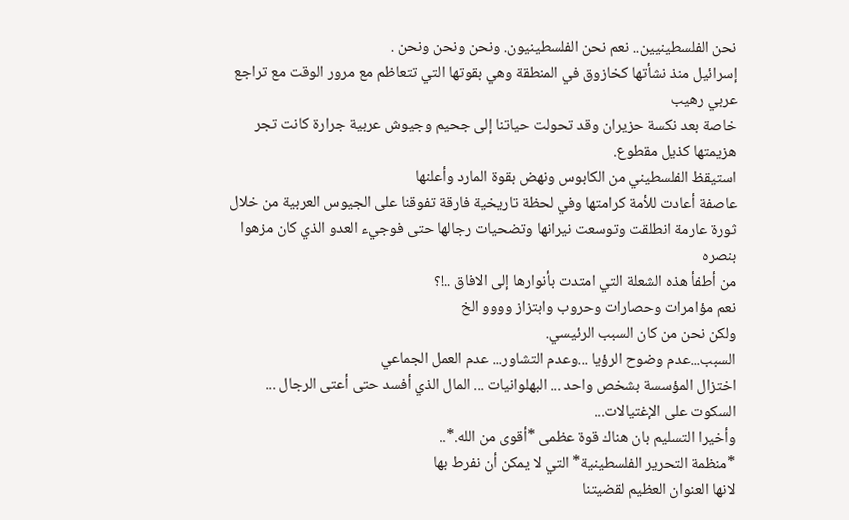نحن الفلسطينيين.. نعم نحن الفلسطينيون. ونحن ونحن ونحن .
إسرائيل منذ نشأتها كخازوق في المنطقة وهي بقوتها التي تتعاظم مع مرور الوقت مع تراجع عربي رهيب
خاصة بعد نكسة حزيران وقد تحولت حياتنا إلى جحيم وجيوش عربية جرارة كانت تجر هزيمتها كذيل مقطوع.
استيقظ الفلسطيني من الكابوس ونهض بقوة المارد وأعلنها
عاصفة أعادت للأمة كرامتها وفي لحظة تاريخية فارقة تفوقنا على الجيوس العربية من خلال ثورة عارمة انطلقت وتوسعت نيرانها وتضحيات رجالها حتى فوجيء العدو الذي كان مزهوا بنصره
من أطفأ هذه الشعلة التي امتدت بأنوارها إلى الافاق ..!؟
نعم مؤامرات وحصارات وحروب وابتزاز وووو الخ
ولكن نحن من كان السبب الرئيسي.
السبب...عدم وضوح الرؤيا ...وعدم التشاور... عدم العمل الجماعي
اختزال المؤسسة بشخص واحد ... البهلوانيات ... المال الذي أفسد حتى أعتى الرجال ... السكوت على الإغتيالات...
وأخيرا التسليم بان هناك قوة عظمى *أقوى من الله.*..
*منظمة التحرير الفلسطينية* التي لا يمكن أن نفرط بها
لانها العنوان العظيم لقضيتنا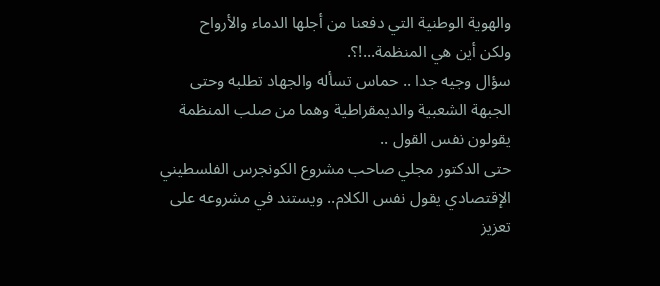والهوية الوطنية التي دفعنا من أجلها الدماء والأرواح
ولكن أين هي المنظمة...!؟.
سؤال وجيه جدا .. حماس تسأله والجهاد تطلبه وحتى الجبهة الشعبية والديمقراطية وهما من صلب المنظمة يقولون نفس القول ..
حتى الدكتور مجلي صاحب مشروع الكونجرس الفلسطيني الإقتصادي يقول نفس الكلام.. ويستند في مشروعه على تعزيز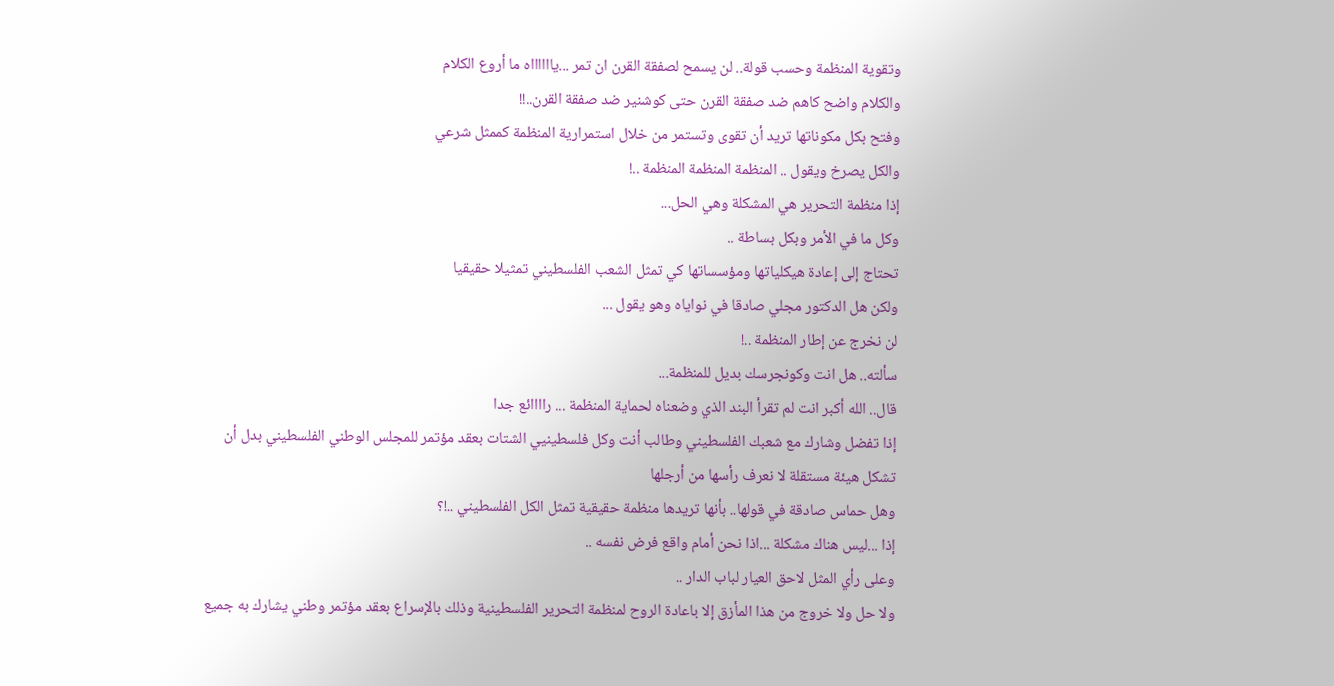وتقوية المنظمة وحسب قولة.. لن يسمح لصفقة القرن ان تمر ...يااااااه ما أروع الكلام
والكلام واضح كاهم ضد صفقة القرن حتى كوشنير ضد صفقة القرن..!!
وفتح بكل مكوناتها تريد أن تقوى وتستمر من خلال استمرارية المنظمة كممثل شرعي
والكل يصرخ ويقول .. المنظمة المنظمة المنظمة ..!
إذا منظمة التحرير هي المشكلة وهي الحل...
وكل ما في الأمر وبكل بساطة ..
تحتاج إلى إعادة هيكلياتها ومؤسساتها كي تمثل الشعب الفلسطيني تمثيلا حقيقيا
ولكن هل الدكتور مجلي صادقا في نواياه وهو يقول ...
لن نخرج عن إطار المنظمة ..!
سألته.. هل انت وكونجرسك بديل للمنظمة...
قال.. الله أكبر انت لم تقرأ البند الذي وضعناه لحماية المنظمة ... راااائع جدا
إذا تفضل وشارك مع شعبك الفلسطيني وطالب أنت وكل فلسطينيي الشتات بعقد مؤتمر للمجلس الوطني الفلسطيني بدل أن تشكل هيئة مستقلة لا نعرف رأسها من أرجلها
وهل حماس صادقة في قولها.. بأنها تريدها منظمة حقيقية تمثل الكل الفلسطيني ..!؟
إذا ...ليس هناك مشكلة ...اذا نحن أمام واقع فرض نفسه ..
وعلى رأي المثل لاحق العيار لباب الدار ..
ولا حل ولا خروج من هذا المأزق إلا باعادة الروح لمنظمة التحرير الفلسطينية وذلك بالإسراع بعقد مؤتمر وطني يشارك به جميع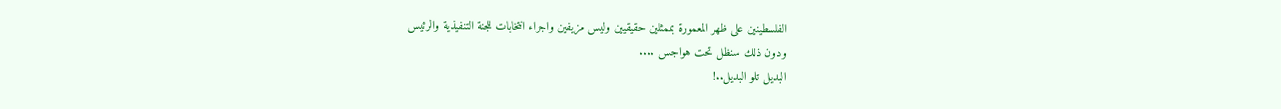الفلسطينين على ظهر المعمورة بممثلين حقيقيين وليس مزيفين واجراء انتخابات للجنة التنفيذية والرئيس
ودون ذلك سنظل تحت هواجس ....
البديل تلو البديل..!